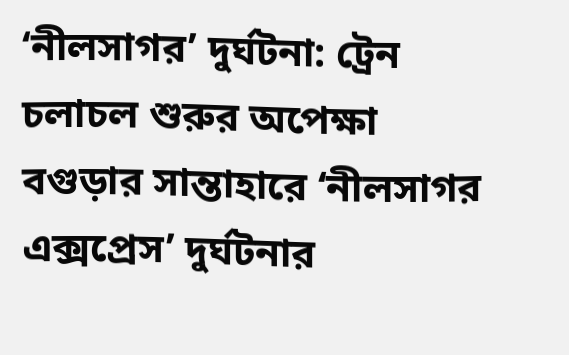‘নীলসাগর’ দুর্ঘটনা: ট্রেন চলাচল শুরুর অপেক্ষা
বগুড়ার সান্তাহারে ‘নীলসাগর এক্সপ্রেস’ দুর্ঘটনার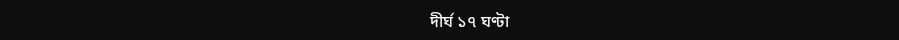দীর্ঘ ১৭ ঘণ্টা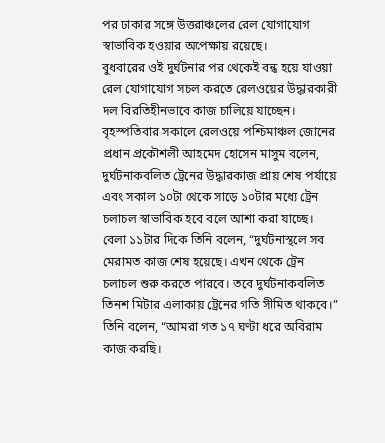পর ঢাকার সঙ্গে উত্তরাঞ্চলের রেল যোগাযোগ স্বাভাবিক হওয়ার অপেক্ষায় রয়েছে।
বুধবারের ওই দুর্ঘটনার পর থেকেই বন্ধ হয়ে যাওয়া রেল যোগাযোগ সচল করতে রেলওয়ের উদ্ধারকারী দল বিরতিহীনভাবে কাজ চালিয়ে যাচ্ছেন।
বৃহস্পতিবার সকালে রেলওয়ে পশ্চিমাঞ্চল জোনের প্রধান প্রকৌশলী আহমেদ হোসেন মাসুম বলেন, দুর্ঘটনাকবলিত ট্রেনের উদ্ধারকাজ প্রায় শেষ পর্যায়ে এবং সকাল ১০টা থেকে সাড়ে ১০টার মধ্যে ট্রেন চলাচল স্বাভাবিক হবে বলে আশা করা যাচ্ছে।
বেলা ১১টার দিকে তিনি বলেন, “দুর্ঘটনাস্থলে সব মেরামত কাজ শেষ হয়েছে। এখন থেকে ট্রেন চলাচল শুরু করতে পারবে। তবে দুর্ঘটনাকবলিত তিনশ মিটার এলাকায় ট্রেনের গতি সীমিত থাকবে।”
তিনি বলেন, “আমরা গত ১৭ ঘণ্টা ধরে অবিরাম কাজ করছি।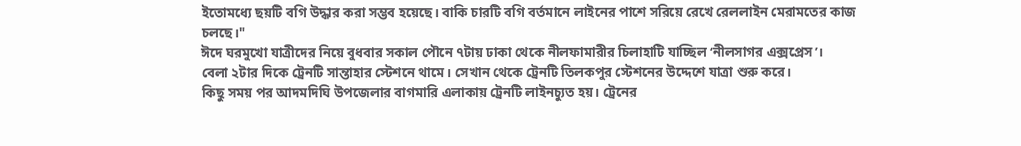ইতোমধ্যে ছয়টি বগি উদ্ধার করা সম্ভব হয়েছে। বাকি চারটি বগি বর্তমানে লাইনের পাশে সরিয়ে রেখে রেললাইন মেরামতের কাজ চলছে।"
ঈদে ঘরমুখো যাত্রীদের নিয়ে বুধবার সকাল পৌনে ৭টায় ঢাকা থেকে নীলফামারীর চিলাহাটি যাচ্ছিল ‘নীলসাগর এক্সপ্রেস’।
বেলা ২টার দিকে ট্রেনটি সান্তাহার স্টেশনে থামে। সেখান থেকে ট্রেনটি তিলকপুর স্টেশনের উদ্দেশে যাত্রা শুরু করে।
কিছু সময় পর আদমদিঘি উপজেলার বাগমারি এলাকায় ট্রেনটি লাইনচ্যুত হয়। ট্রেনের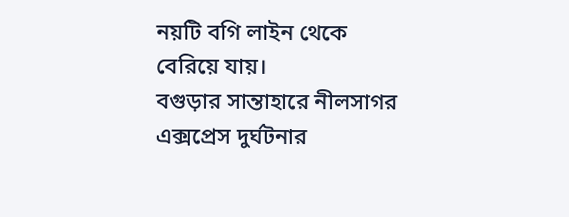নয়টি বগি লাইন থেকে বেরিয়ে যায়।
বগুড়ার সান্তাহারে নীলসাগর এক্সপ্রেস দুর্ঘটনার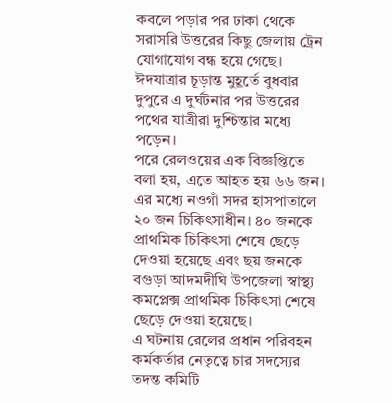কবলে পড়ার পর ঢাকা থেকে সরাসরি উত্তরের কিছু জেলায় ট্রেন যোগাযোগ বন্ধ হয়ে গেছে।
ঈদযাত্রার চূড়ান্ত মুহূর্তে বুধবার দুপুরে এ দুর্ঘটনার পর উত্তরের পথের যাত্রীরা দুশ্চিন্তার মধ্যে পড়েন।
পরে রেলওয়ের এক বিজ্ঞপ্তিতে বলা হয়, এতে আহত হয় ৬৬ জন। এর মধ্যে নওগাঁ সদর হাসপাতালে ২০ জন চিকিৎসাধীন। ৪০ জনকে প্রাথমিক চিকিৎসা শেষে ছেড়ে দেওয়া হয়েছে এবং ছয় জনকে বগুড়া আদমদীঘি উপজেলা স্বাস্থ্য কমপ্লেক্স প্রাথমিক চিকিৎসা শেষে ছেড়ে দেওয়া হয়েছে।
এ ঘটনায় রেলের প্রধান পরিবহন কর্মকর্তার নেতৃত্বে চার সদস্যের তদন্ত কমিটি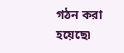গঠন করা হয়েছে৷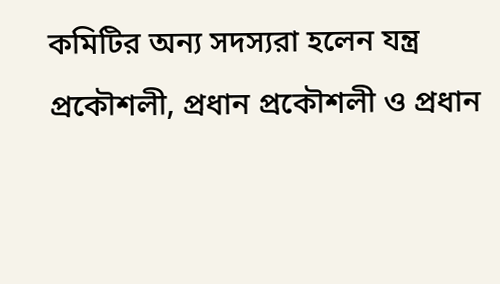কমিটির অন্য সদস্যরা হলেন যন্ত্র প্রকৌশলী, প্রধান প্রকৌশলী ও প্রধান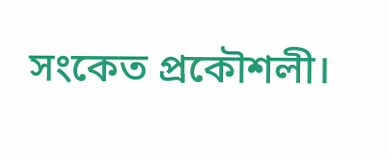সংকেত প্রকৌশলী।